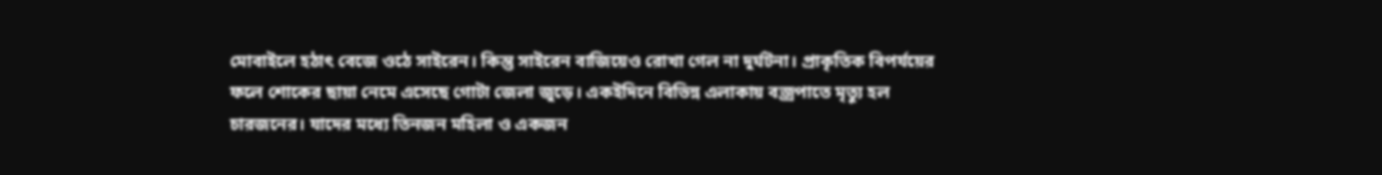মোবাইলে হঠাৎ বেজে ওঠে সাইরেন। কিন্তু সাইরেন বাজিয়েও রোখা গেল না দুর্ঘটনা। প্রাকৃতিক বিপর্যয়ের ফলে শোকের ছায়া নেমে এসেছে গোটা জেলা জুড়ে। একইদিনে বিভিন্ন এলাকায় বজ্রপাতে মৃত্যু হল চারজনের। যাদের মধ্যে তিনজন মহিলা ও একজন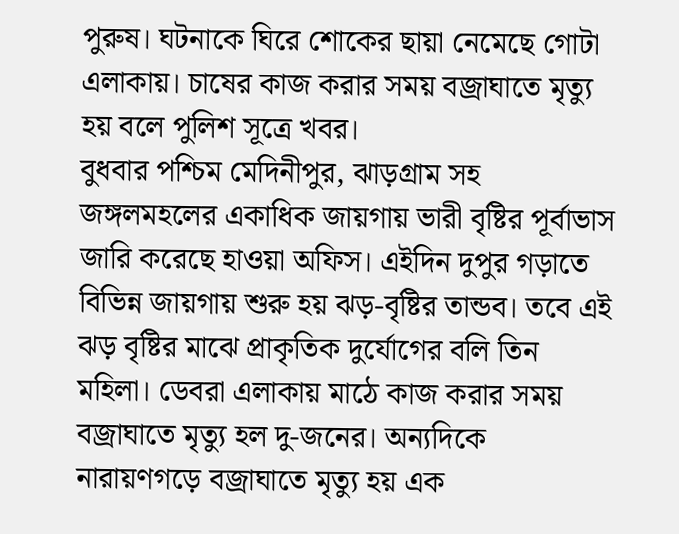পুরুষ। ঘটনাকে ঘিরে শোকের ছায়া নেমেছে গোটা এলাকায়। চাষের কাজ করার সময় বজ্রাঘাতে মৃত্যু হয় বলে পুলিশ সূত্রে খবর।
বুধবার পশ্চিম মেদিনীপুর, ঝাড়গ্রাম সহ জঙ্গলমহলের একাধিক জায়গায় ভারী বৃষ্টির পূর্বাভাস জারি করেছে হাওয়া অফিস। এইদিন দুপুর গড়াতে বিভিন্ন জায়গায় শুরু হয় ঝড়-বৃষ্টির তান্ডব। তবে এই ঝড় বৃষ্টির মাঝে প্রাকৃতিক দুর্যোগের বলি তিন মহিলা। ডেবরা এলাকায় মাঠে কাজ করার সময় বজ্রাঘাতে মৃত্যু হল দু-জনের। অন্যদিকে নারায়ণগড়ে বজ্রাঘাতে মৃত্যু হয় এক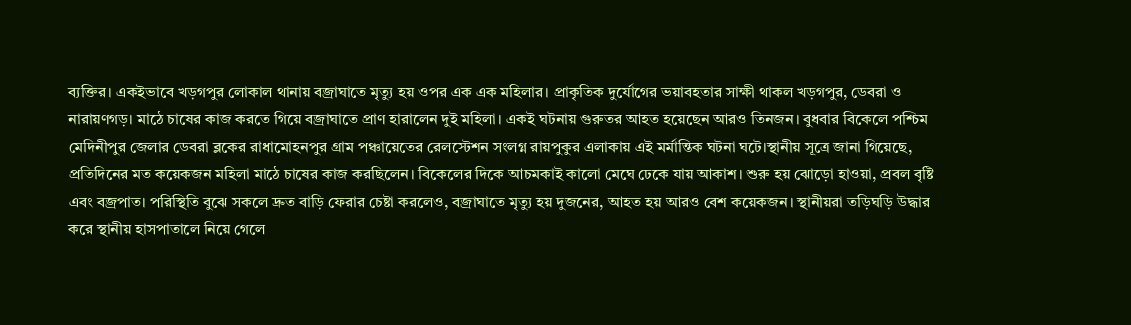ব্যক্তির। একইভাবে খড়গপুর লোকাল থানায় বজ্রাঘাতে মৃত্যু হয় ওপর এক এক মহিলার। প্রাকৃতিক দুর্যোগের ভয়াবহতার সাক্ষী থাকল খড়গপুর, ডেবরা ও নারায়ণগড়। মাঠে চাষের কাজ করতে গিয়ে বজ্রাঘাতে প্রাণ হারালেন দুই মহিলা। একই ঘটনায় গুরুতর আহত হয়েছেন আরও তিনজন। বুধবার বিকেলে পশ্চিম মেদিনীপুর জেলার ডেবরা ব্লকের রাধামোহনপুর গ্রাম পঞ্চায়েতের রেলস্টেশন সংলগ্ন রায়পুকুর এলাকায় এই মর্মান্তিক ঘটনা ঘটে।স্থানীয় সূত্রে জানা গিয়েছে, প্রতিদিনের মত কয়েকজন মহিলা মাঠে চাষের কাজ করছিলেন। বিকেলের দিকে আচমকাই কালো মেঘে ঢেকে যায় আকাশ। শুরু হয় ঝোড়ো হাওয়া, প্রবল বৃষ্টি এবং বজ্রপাত। পরিস্থিতি বুঝে সকলে দ্রুত বাড়ি ফেরার চেষ্টা করলেও, বজ্রাঘাতে মৃত্যু হয় দুজনের, আহত হয় আরও বেশ কয়েকজন। স্থানীয়রা তড়িঘড়ি উদ্ধার করে স্থানীয় হাসপাতালে নিয়ে গেলে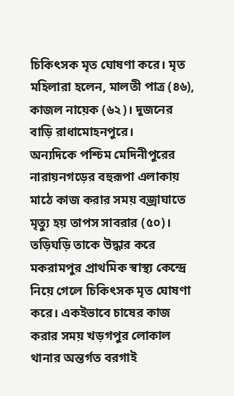চিকিৎসক মৃত ঘোষণা করে। মৃত মহিলারা হলেন, মালতী পাত্র (৪৬), কাজল নায়েক (৬২)। দুজনের বাড়ি রাধামোহনপুরে।
অন্যদিকে পশ্চিম মেদিনীপুরের নারায়নগড়ের বহুরূপা এলাকায় মাঠে কাজ করার সময় বজ্রাঘাতে মৃত্যু হয় তাপস সাবরার (৫০)। তড়িঘড়ি তাকে উদ্ধার করে মকরামপুর প্রাথমিক স্বাস্থ্য কেন্দ্রে নিয়ে গেলে চিকিৎসক মৃত ঘোষণা করে। একইভাবে চাষের কাজ করার সময় খড়গপুর লোকাল থানার অন্তর্গত বরগাই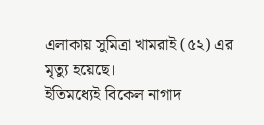এলাকায় সুমিত্রা খামরাই (৫২) এর মৃত্যু হয়েছে।
ইতিমধ্যেই বিকেল নাগাদ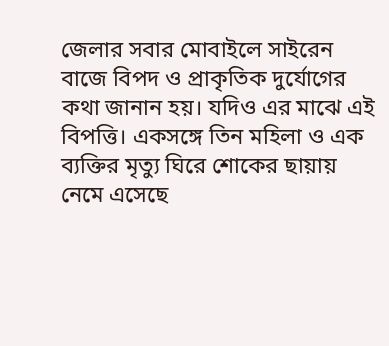জেলার সবার মোবাইলে সাইরেন বাজে বিপদ ও প্রাকৃতিক দুর্যোগের কথা জানান হয়। যদিও এর মাঝে এই বিপত্তি। একসঙ্গে তিন মহিলা ও এক ব্যক্তির মৃত্যু ঘিরে শোকের ছায়ায় নেমে এসেছে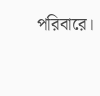পরিবারে।